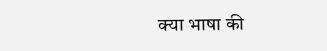क्या भाषा की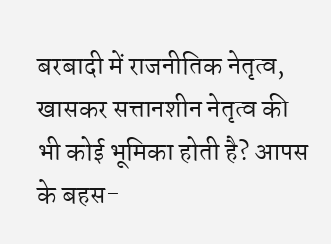बरबादी में राजनीतिक नेतृत्व, खासकर सत्तानशीन नेतृत्व की भी कोई भूमिका होती है? आपस के बहस-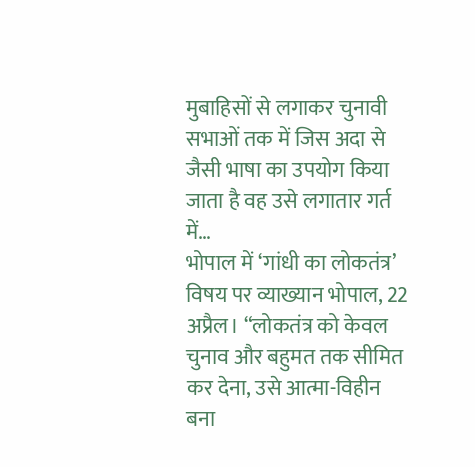मुबाहिसों से लगाकर चुनावी सभाओं तक में जिस अदा से जैसी भाषा का उपयोग किया जाता है वह उसे लगातार गर्त में…
भोपाल में ‘गांधी का लोकतंत्र’ विषय पर व्याख्यान भोपाल, 22 अप्रैल। “लोकतंत्र को केवल चुनाव और बहुमत तक सीमित कर देना, उसे आत्मा-विहीन बना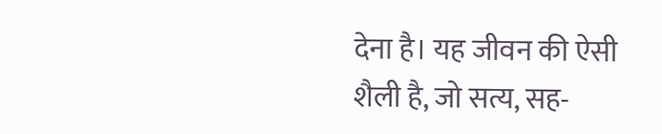देना है। यह जीवन की ऐसी शैली है, जो सत्य, सह-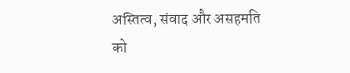अस्तित्व, संवाद और असहमति को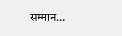सम्मान…